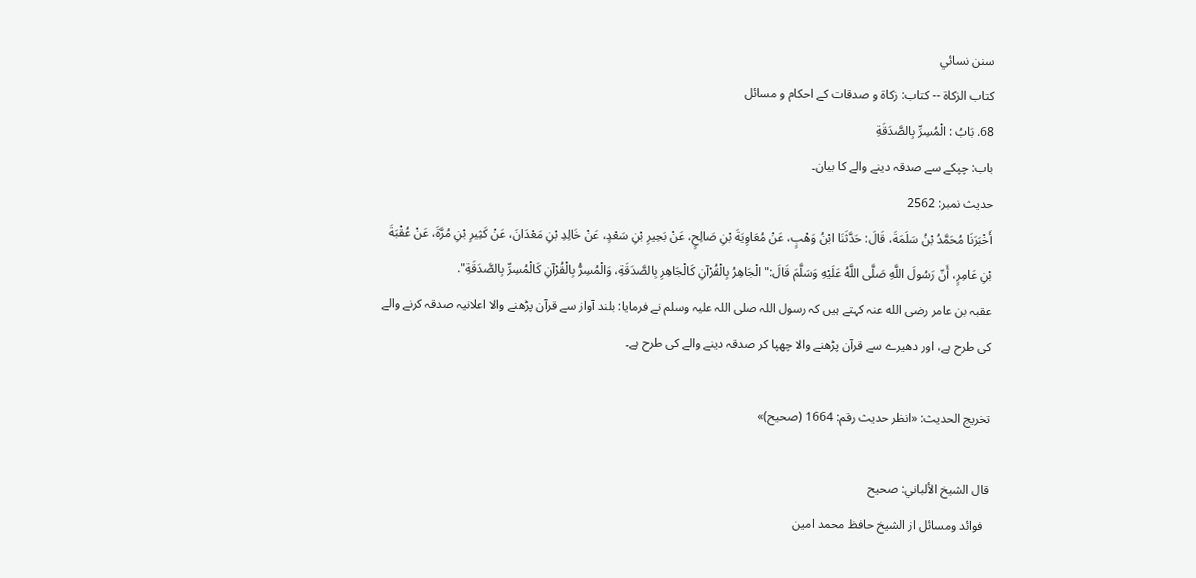سنن نسائي
كتاب الزكاة -- کتاب: زکاۃ و صدقات کے احکام و مسائل
68. بَابُ : الْمُسِرِّ بِالصَّدَقَةِ
باب: چپکے سے صدقہ دینے والے کا بیان۔
حدیث نمبر: 2562
أَخْبَرَنَا مُحَمَّدُ بْنُ سَلَمَةَ، قَالَ: حَدَّثَنَا ابْنُ وَهْبٍ، عَنْ مُعَاوِيَةَ بْنِ صَالِحٍ، عَنْ بَحِيرِ بْنِ سَعْدٍ، عَنْ خَالِدِ بْنِ مَعْدَانَ، عَنْ كَثِيرِ بْنِ مُرَّةَ، عَنْ عُقْبَةَ بْنِ عَامِرٍ، أَنّ رَسُولَ اللَّهِ صَلَّى اللَّهُ عَلَيْهِ وَسَلَّمَ قَالَ:" الْجَاهِرُ بِالْقُرْآنِ كَالْجَاهِرِ بِالصَّدَقَةِ، وَالْمُسِرُّ بِالْقُرْآنِ كَالْمُسِرِّ بِالصَّدَقَةِ".
عقبہ بن عامر رضی الله عنہ کہتے ہیں کہ رسول اللہ صلی اللہ علیہ وسلم نے فرمایا: بلند آواز سے قرآن پڑھنے والا اعلانیہ صدقہ کرنے والے کی طرح ہے، اور دھیرے سے قرآن پڑھنے والا چھپا کر صدقہ دینے والے کی طرح ہے۔

تخریج الحدیث: «انظر حدیث رقم: 1664 (صحیح)»

قال الشيخ الألباني: صحيح
  فوائد ومسائل از الشيخ حافظ محمد امين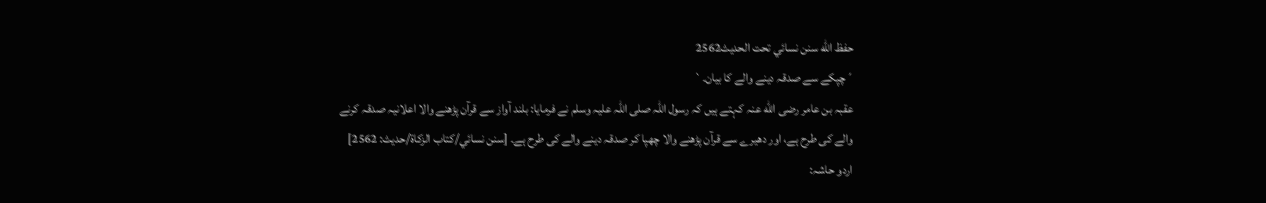حفظ الله سنن نسائي تحت الحديث2562
´چپکے سے صدقہ دینے والے کا بیان۔`
عقبہ بن عامر رضی الله عنہ کہتے ہیں کہ رسول اللہ صلی اللہ علیہ وسلم نے فرمایا: بلند آواز سے قرآن پڑھنے والا اعلانیہ صدقہ کرنے والے کی طرح ہے، اور دھیرے سے قرآن پڑھنے والا چھپا کر صدقہ دینے والے کی طرح ہے۔ [سنن نسائي/كتاب الزكاة/حدیث: 2562]
اردو حاشہ: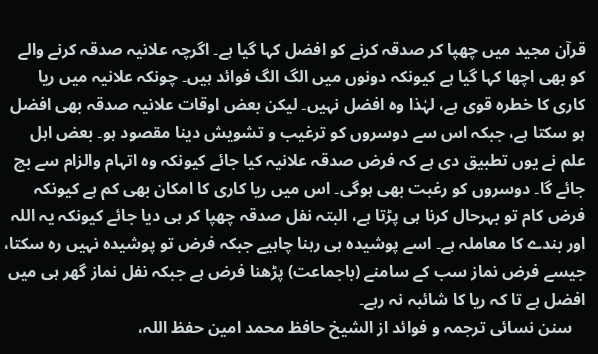قرآن مجید میں چھپا کر صدقہ کرنے کو افضل کہا گیا ہے۔ اگرچہ علانیہ صدقہ کرنے والے کو بھی اچھا کہا گیا ہے کیونکہ دونوں میں الگ الگ فوائد ہیں۔ چونکہ علانیہ میں ریا کاری کا خطرہ قوی ہے، لہٰذا وہ افضل نہیں۔ لیکن بعض اوقات علانیہ صدقہ بھی افضل ہو سکتا ہے، جبکہ اس سے دوسروں کو ترغیب و تشویش دینا مقصود ہو۔ بعض اہل علم نے یوں تطبیق دی ہے کہ فرض صدقہ علانیہ کیا جائے کیونکہ وہ اتہام والزام سے بچ جائے گا۔ دوسروں کو رغبت بھی ہوگی۔ اس میں ریا کاری کا امکان بھی کم ہے کیونکہ فرض کام تو بہرحال کرنا ہی پڑتا ہے، البتہ نفل صدقہ چھپا کر ہی دیا جائے کیونکہ یہ اللہ اور بندے کا معاملہ ہے۔ اسے پوشیدہ ہی رہنا چاہیے جبکہ فرض تو پوشیدہ نہیں رہ سکتا، جیسے فرض نماز سب کے سامنے (باجماعت) پڑھنا فرض ہے جبکہ نفل نماز گھر ہی میں افضل ہے تا کہ ریا کا شائبہ نہ رہے۔
   سنن نسائی ترجمہ و فوائد از الشیخ حافظ محمد امین حفظ اللہ،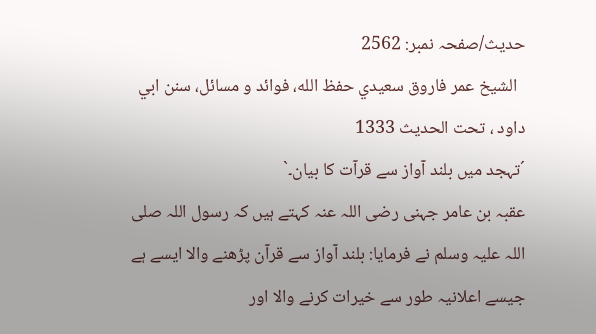حدیث/صفحہ نمبر: 2562
  الشيخ عمر فاروق سعيدي حفظ الله، فوائد و مسائل، سنن ابي داود ، تحت الحديث 1333
´تہجد میں بلند آواز سے قرآت کا بیان۔`
عقبہ بن عامر جہنی رضی اللہ عنہ کہتے ہیں کہ رسول اللہ صلی اللہ علیہ وسلم نے فرمایا: بلند آواز سے قرآن پڑھنے والا ایسے ہے جیسے اعلانیہ طور سے خیرات کرنے والا اور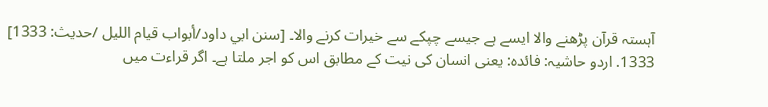آہستہ قرآن پڑھنے والا ایسے ہے جیسے چپکے سے خیرات کرنے والا۔ [سنن ابي داود/أبواب قيام الليل /حدیث: 1333]
1333. اردو حاشیہ: فائدہ: یعنی انسان کی نیت کے مطابق اس کو اجر ملتا ہے۔ اگر قراءت میں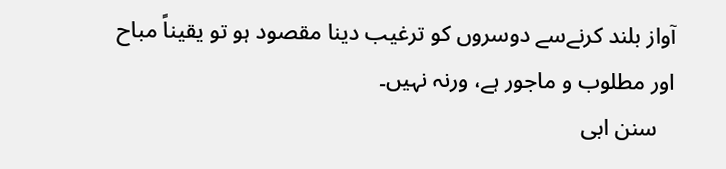آواز بلند کرنےسے دوسروں کو ترغیب دینا مقصود ہو تو یقیناً مباح اور مطلوب و ماجور ہے، ورنہ نہیں۔
   سنن ابی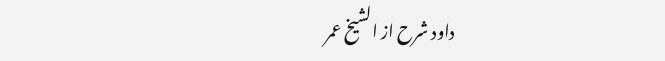داود شرح از الشیخ عمر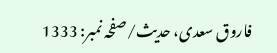فاروق سعدی، حدیث/صفحہ نمبر: 1333